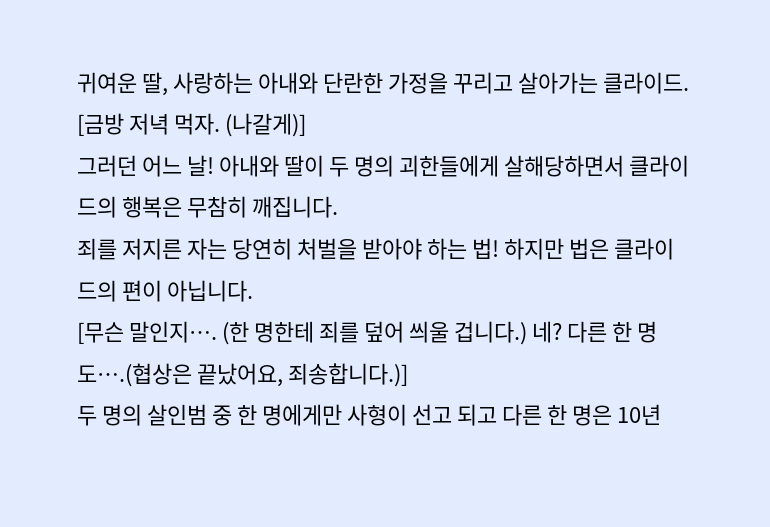귀여운 딸, 사랑하는 아내와 단란한 가정을 꾸리고 살아가는 클라이드.
[금방 저녁 먹자. (나갈게)]
그러던 어느 날! 아내와 딸이 두 명의 괴한들에게 살해당하면서 클라이드의 행복은 무참히 깨집니다.
죄를 저지른 자는 당연히 처벌을 받아야 하는 법! 하지만 법은 클라이드의 편이 아닙니다.
[무슨 말인지…. (한 명한테 죄를 덮어 씌울 겁니다.) 네? 다른 한 명도….(협상은 끝났어요, 죄송합니다.)]
두 명의 살인범 중 한 명에게만 사형이 선고 되고 다른 한 명은 10년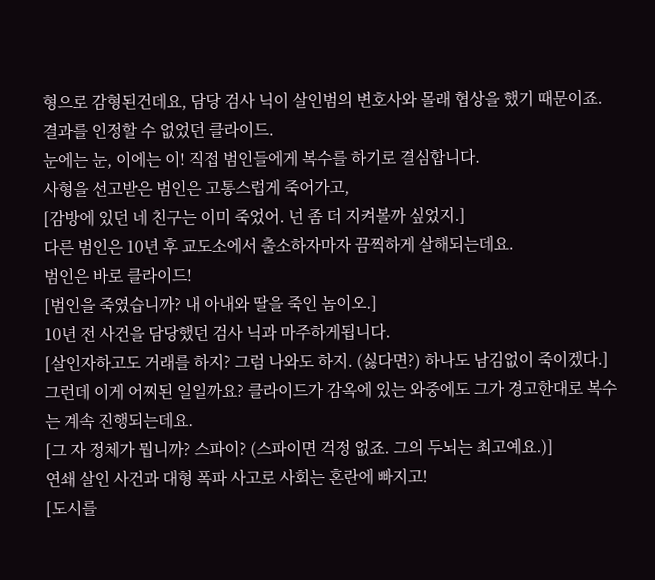형으로 감형된건데요, 담당 검사 닉이 살인범의 변호사와 몰래 협상을 했기 때문이죠.
결과를 인정할 수 없었던 클라이드.
눈에는 눈, 이에는 이! 직접 범인들에게 복수를 하기로 결심합니다.
사형을 선고받은 범인은 고통스럽게 죽어가고,
[감방에 있던 네 친구는 이미 죽었어. 넌 좀 더 지켜볼까 싶었지.]
다른 범인은 10년 후 교도소에서 출소하자마자 끔찍하게 살해되는데요.
범인은 바로 클라이드!
[범인을 죽였습니까? 내 아내와 딸을 죽인 놈이오.]
10년 전 사건을 담당했던 검사 닉과 마주하게됩니다.
[살인자하고도 거래를 하지? 그럼 나와도 하지. (싫다면?) 하나도 남김없이 죽이겠다.]
그런데 이게 어찌된 일일까요? 클라이드가 감옥에 있는 와중에도 그가 경고한대로 복수는 계속 진행되는데요.
[그 자 정체가 뭡니까? 스파이? (스파이면 걱정 없죠. 그의 두뇌는 최고예요.)]
연쇄 살인 사건과 대형 폭파 사고로 사회는 혼란에 빠지고!
[도시를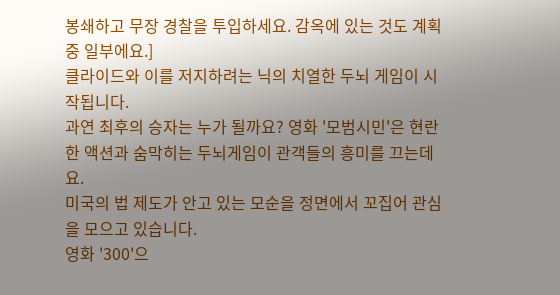봉쇄하고 무장 경찰을 투입하세요. 감옥에 있는 것도 계획 중 일부에요.]
클라이드와 이를 저지하려는 닉의 치열한 두뇌 게임이 시작됩니다.
과연 최후의 승자는 누가 될까요? 영화 '모범시민'은 현란한 액션과 숨막히는 두뇌게임이 관객들의 흥미를 끄는데요.
미국의 법 제도가 안고 있는 모순을 정면에서 꼬집어 관심을 모으고 있습니다.
영화 '300'으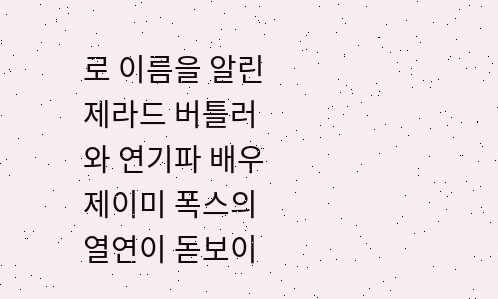로 이름을 알린 제라드 버틀러와 연기파 배우 제이미 폭스의 열연이 돋보이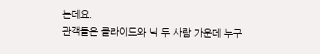는데요.
관객들은 클라이드와 닉 두 사람 가운데 누구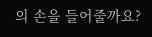의 손을 들어줄까요?